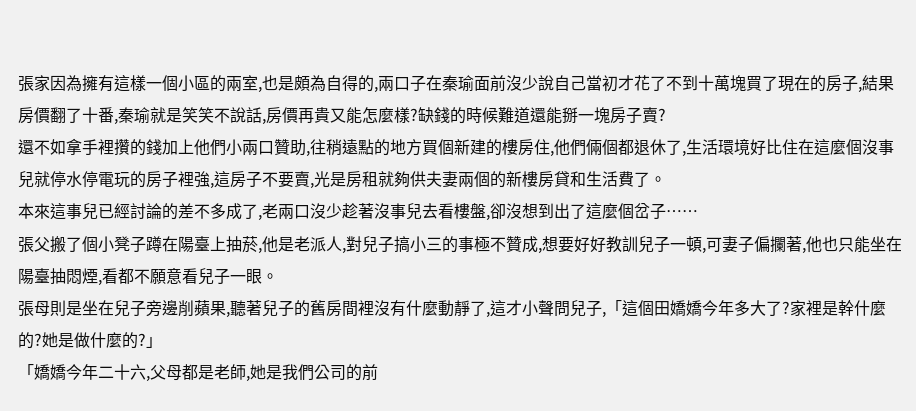張家因為擁有這樣一個小區的兩室,也是頗為自得的,兩口子在秦瑜面前沒少說自己當初才花了不到十萬塊買了現在的房子,結果房價翻了十番,秦瑜就是笑笑不說話,房價再貴又能怎麼樣?缺錢的時候難道還能掰一塊房子賣?
還不如拿手裡攢的錢加上他們小兩口贊助,往稍遠點的地方買個新建的樓房住,他們倆個都退休了,生活環境好比住在這麼個沒事兒就停水停電玩的房子裡強,這房子不要賣,光是房租就夠供夫妻兩個的新樓房貸和生活費了。
本來這事兒已經討論的差不多成了,老兩口沒少趁著沒事兒去看樓盤,卻沒想到出了這麼個岔子……
張父搬了個小凳子蹲在陽臺上抽菸,他是老派人,對兒子搞小三的事極不贊成,想要好好教訓兒子一頓,可妻子偏攔著,他也只能坐在陽臺抽悶煙,看都不願意看兒子一眼。
張母則是坐在兒子旁邊削蘋果,聽著兒子的舊房間裡沒有什麼動靜了,這才小聲問兒子,「這個田嬌嬌今年多大了?家裡是幹什麼的?她是做什麼的?」
「嬌嬌今年二十六,父母都是老師,她是我們公司的前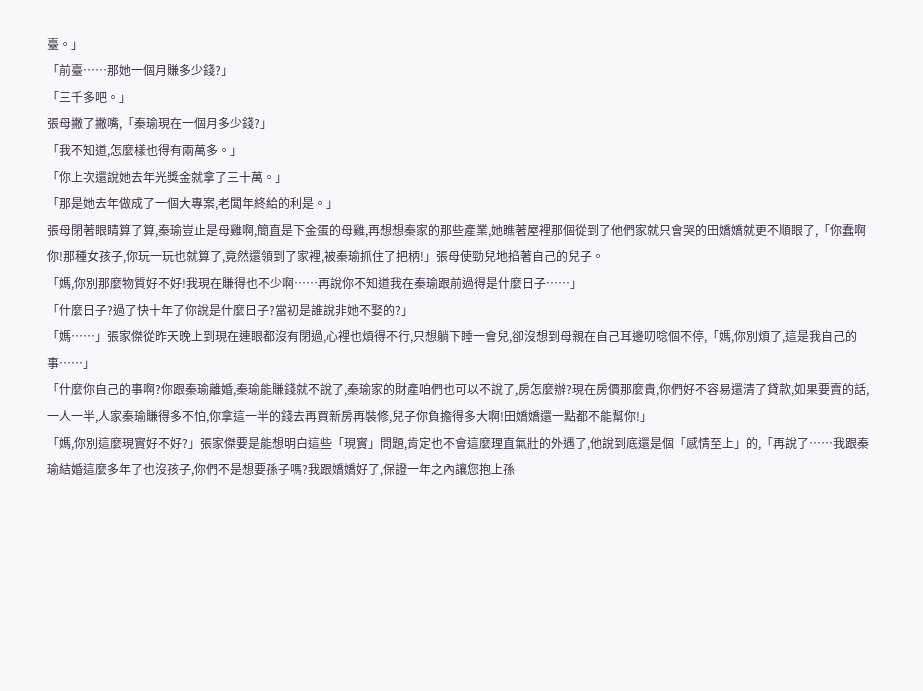臺。」
「前臺……那她一個月賺多少錢?」
「三千多吧。」
張母撇了撇嘴,「秦瑜現在一個月多少錢?」
「我不知道,怎麼樣也得有兩萬多。」
「你上次還說她去年光獎金就拿了三十萬。」
「那是她去年做成了一個大專案,老闆年終給的利是。」
張母閉著眼睛算了算,秦瑜豈止是母雞啊,簡直是下金蛋的母雞,再想想秦家的那些產業,她瞧著屋裡那個從到了他們家就只會哭的田嬌嬌就更不順眼了,「你蠢啊你!那種女孩子,你玩一玩也就算了,竟然還領到了家裡,被秦瑜抓住了把柄!」張母使勁兒地掐著自己的兒子。
「媽,你別那麼物質好不好!我現在賺得也不少啊……再說你不知道我在秦瑜跟前過得是什麼日子……」
「什麼日子?過了快十年了你說是什麼日子?當初是誰說非她不娶的?」
「媽……」張家傑從昨天晚上到現在連眼都沒有閉過,心裡也煩得不行,只想躺下睡一會兒,卻沒想到母親在自己耳邊叨唸個不停,「媽,你別煩了,這是我自己的事……」
「什麼你自己的事啊?你跟秦瑜離婚,秦瑜能賺錢就不說了,秦瑜家的財產咱們也可以不說了,房怎麼辦?現在房價那麼貴,你們好不容易還清了貸款,如果要賣的話,一人一半,人家秦瑜賺得多不怕,你拿這一半的錢去再買新房再裝修,兒子你負擔得多大啊!田嬌嬌還一點都不能幫你!」
「媽,你別這麼現實好不好?」張家傑要是能想明白這些「現實」問題,肯定也不會這麼理直氣壯的外遇了,他說到底還是個「感情至上」的,「再說了……我跟秦瑜結婚這麼多年了也沒孩子,你們不是想要孫子嗎?我跟嬌嬌好了,保證一年之內讓您抱上孫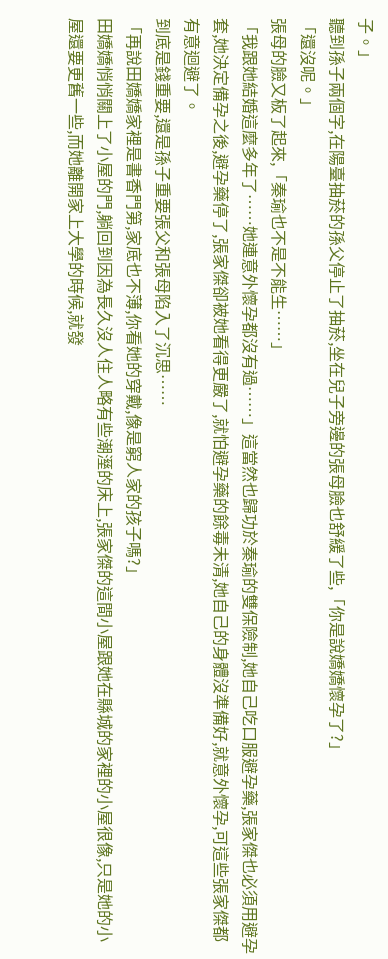子。」
聽到孫子兩個字,在陽臺抽菸的孫父停止了抽菸,坐在兒子旁邊的張母臉也舒緩了些,「你是說嬌嬌懷孕了?」
「還沒呢。」
張母的臉又板了起來,「秦瑜也不是不能生……」
「我跟她結婚這麼多年了……她連意外懷孕都沒有過……」這當然也歸功於秦瑜的雙保險制,她自己吃口服避孕藥,張家傑也必須用避孕套,她決定備孕之後,避孕藥停了,張家傑卻被她看得更嚴了,就怕避孕藥的餘毒未清,她自己的身體沒準備好,就意外懷孕,可這些張家傑都有意迴避了。
到底是錢重要,還是孫子重要張父和張母陷入了沉思……
「再說田嬌嬌家裡是書香門第,家底也不薄,你看她的穿戴,像是窮人家的孩子嗎?」
田嬌嬌悄悄關上了小屋的門,躺回到因為長久沒人住人略有些潮溼的床上,張家傑的這間小屋跟她在縣城的家裡的小屋很像,只是她的小屋還要更舊一些,而她離開家上大學的時候,就發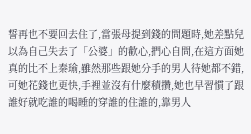誓再也不要回去住了,當張母提到錢的問題時,她差點兒以為自己失去了「公婆」的歡心,捫心自問,在這方面她真的比不上秦瑜,雖然那些跟她分手的男人待她都不錯,可她花錢也更快,手裡並沒有什麼積攢,她也早習慣了跟誰好就吃誰的喝睡的穿誰的住誰的,靠男人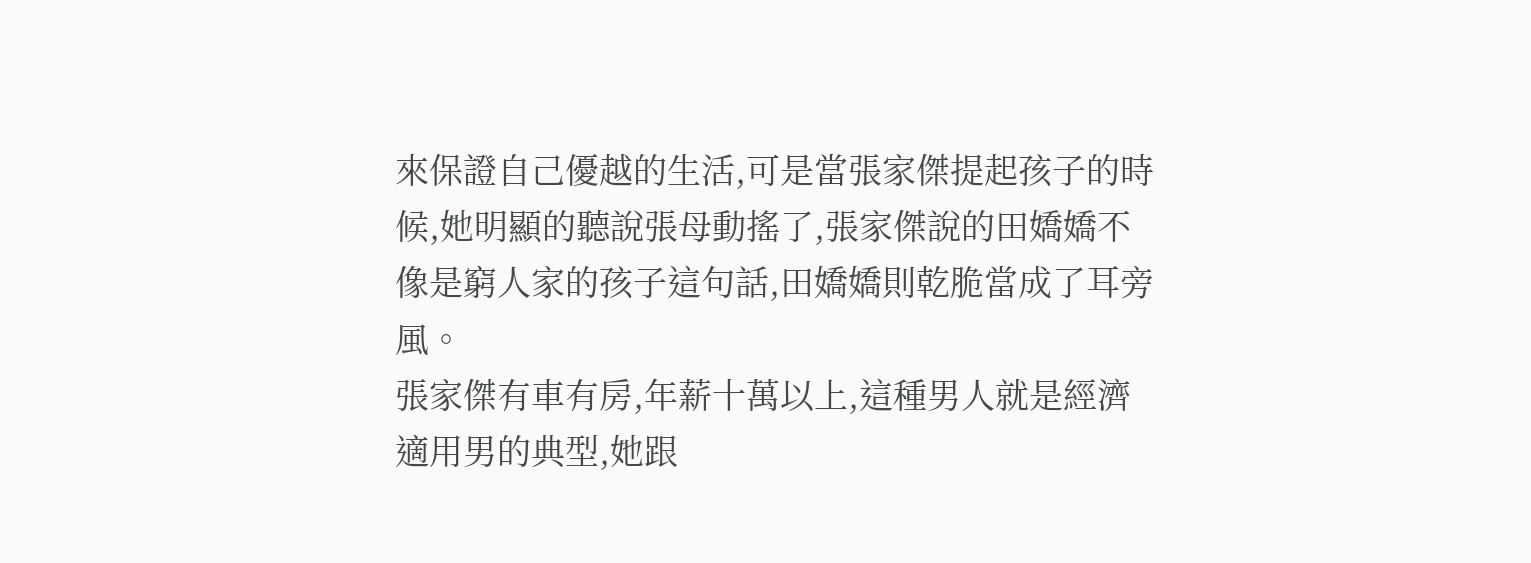來保證自己優越的生活,可是當張家傑提起孩子的時候,她明顯的聽說張母動搖了,張家傑說的田嬌嬌不像是窮人家的孩子這句話,田嬌嬌則乾脆當成了耳旁風。
張家傑有車有房,年薪十萬以上,這種男人就是經濟適用男的典型,她跟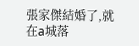張家傑結婚了,就在a城落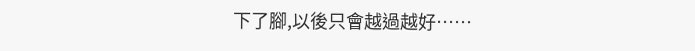下了腳,以後只會越過越好……